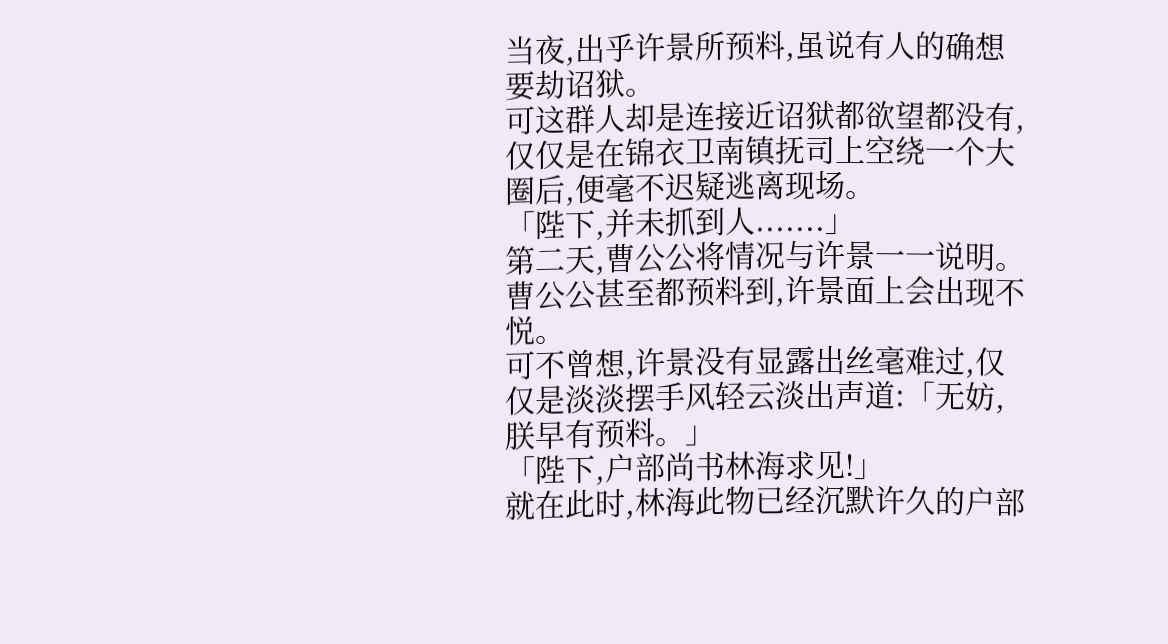当夜,出乎许景所预料,虽说有人的确想要劫诏狱。
可这群人却是连接近诏狱都欲望都没有,仅仅是在锦衣卫南镇抚司上空绕一个大圈后,便毫不迟疑逃离现场。
「陛下,并未抓到人.......」
第二天,曹公公将情况与许景一一说明。
曹公公甚至都预料到,许景面上会出现不悦。
可不曾想,许景没有显露出丝毫难过,仅仅是淡淡摆手风轻云淡出声道:「无妨,朕早有预料。」
「陛下,户部尚书林海求见!」
就在此时,林海此物已经沉默许久的户部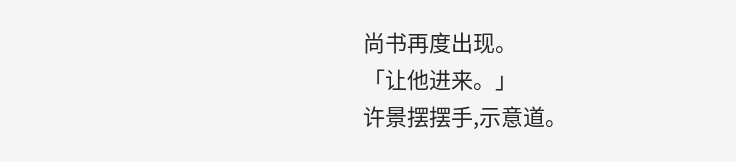尚书再度出现。
「让他进来。」
许景摆摆手,示意道。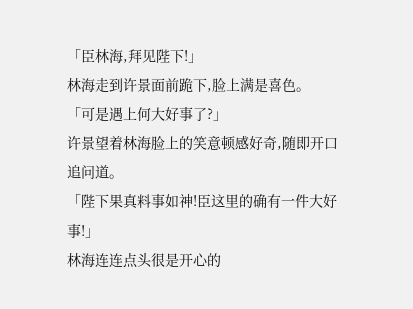「臣林海,拜见陛下!」
林海走到许景面前跪下,脸上满是喜色。
「可是遇上何大好事了?」
许景望着林海脸上的笑意顿感好奇,随即开口追问道。
「陛下果真料事如神!臣这里的确有一件大好事!」
林海连连点头很是开心的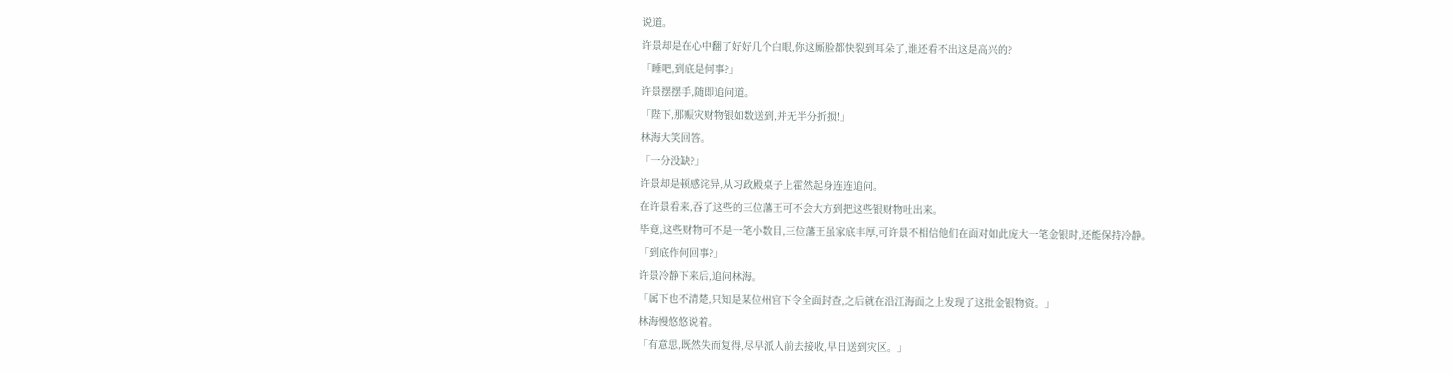说道。
许景却是在心中翻了好好几个白眼,你这厮脸都快裂到耳朵了,谁还看不出这是高兴的?
「睡吧,到底是何事?」
许景摆摆手,随即追问道。
「陛下,那赈灾财物银如数送到,并无半分折损!」
林海大笑回答。
「一分没缺?」
许景却是顿感诧异,从习政殿桌子上霍然起身连连追问。
在许景看来,吞了这些的三位藩王可不会大方到把这些银财物吐出来。
毕竟,这些财物可不是一笔小数目,三位藩王虽家底丰厚,可许景不相信他们在面对如此庞大一笔金银时,还能保持冷静。
「到底作何回事?」
许景冷静下来后,追问林海。
「属下也不清楚,只知是某位州官下令全面封查,之后就在沿江海面之上发现了这批金银物资。」
林海慢悠悠说着。
「有意思,既然失而复得,尽早派人前去接收,早日送到灾区。」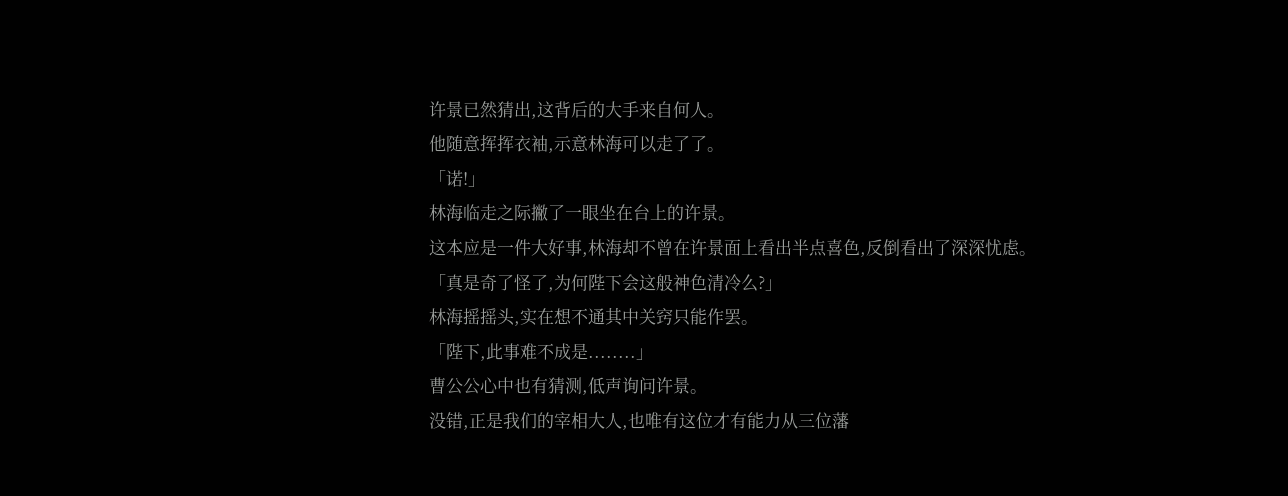许景已然猜出,这背后的大手来自何人。
他随意挥挥衣袖,示意林海可以走了了。
「诺!」
林海临走之际撇了一眼坐在台上的许景。
这本应是一件大好事,林海却不曾在许景面上看出半点喜色,反倒看出了深深忧虑。
「真是奇了怪了,为何陛下会这般神色清冷么?」
林海摇摇头,实在想不通其中关窍只能作罢。
「陛下,此事难不成是........」
曹公公心中也有猜测,低声询问许景。
没错,正是我们的宰相大人,也唯有这位才有能力从三位藩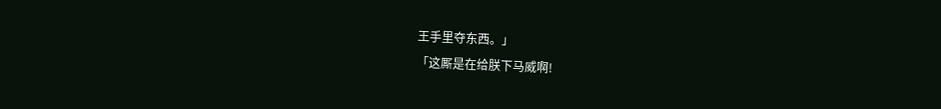王手里夺东西。」
「这厮是在给朕下马威啊!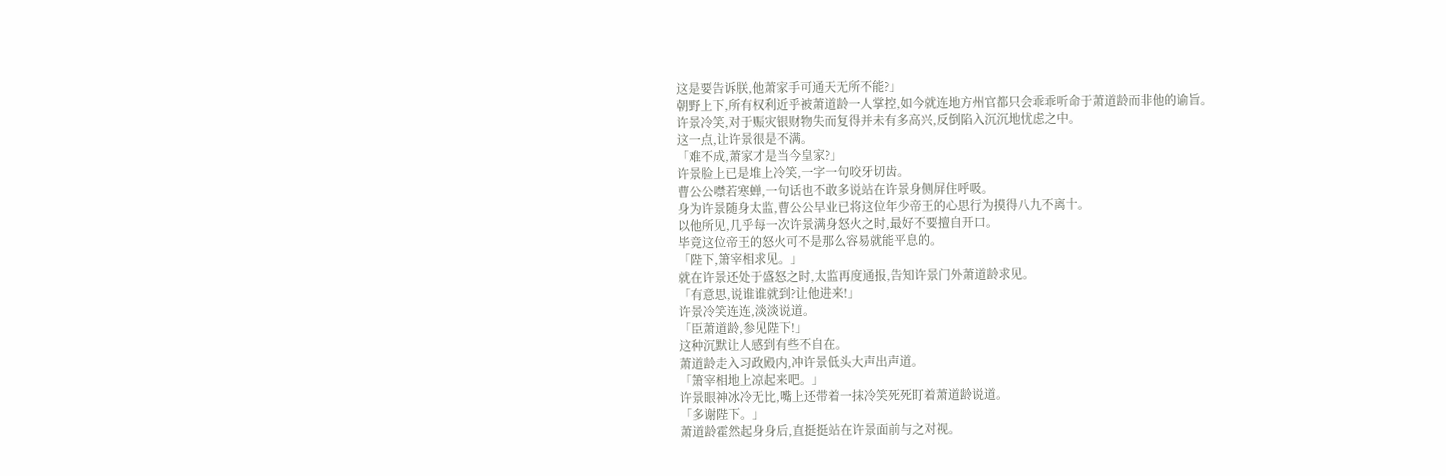这是要告诉朕,他萧家手可通天无所不能?」
朝野上下,所有权利近乎被萧道龄一人掌控,如今就连地方州官都只会乖乖听命于萧道龄而非他的谕旨。
许景冷笑,对于赈灾银财物失而复得并未有多高兴,反倒陷入沉沉地忧虑之中。
这一点,让许景很是不满。
「难不成,萧家才是当今皇家?」
许景脸上已是堆上冷笑,一字一句咬牙切齿。
曹公公噤若寒蝉,一句话也不敢多说站在许景身侧屏住呼吸。
身为许景随身太监,曹公公早业已将这位年少帝王的心思行为摸得八九不离十。
以他所见,几乎每一次许景满身怒火之时,最好不要擅自开口。
毕竟这位帝王的怒火可不是那么容易就能平息的。
「陛下,箫宰相求见。」
就在许景还处于盛怒之时,太监再度通报,告知许景门外萧道龄求见。
「有意思,说谁谁就到?让他进来!」
许景冷笑连连,淡淡说道。
「臣萧道龄,参见陛下!」
这种沉默让人感到有些不自在。
萧道龄走入习政殿内,冲许景低头大声出声道。
「箫宰相地上凉起来吧。」
许景眼神冰冷无比,嘴上还带着一抹冷笑死死盯着萧道龄说道。
「多谢陛下。」
萧道龄霍然起身身后,直挺挺站在许景面前与之对视。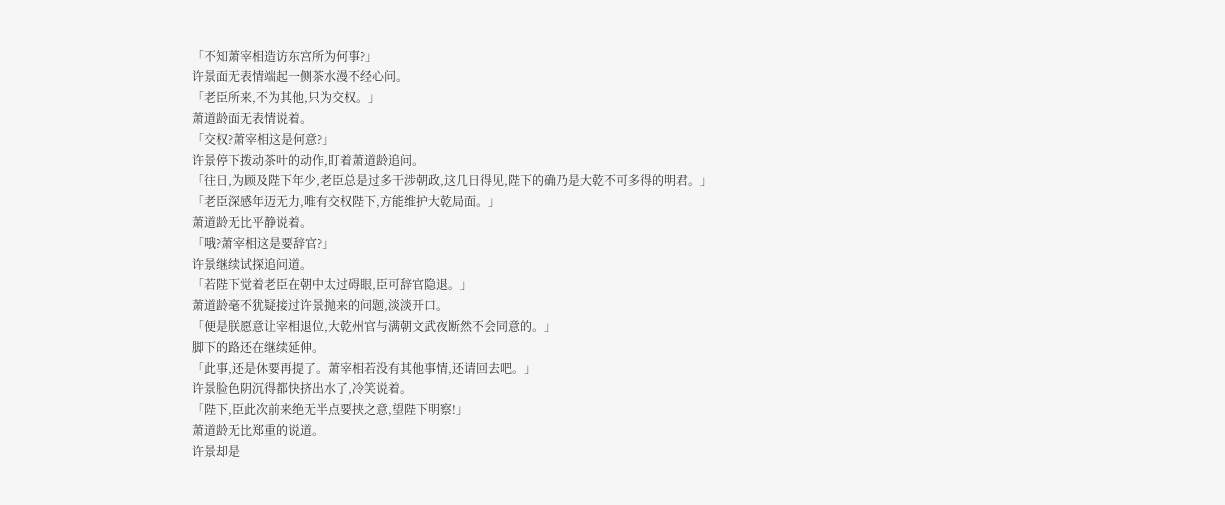「不知萧宰相造访东宫所为何事?」
许景面无表情端起一侧茶水漫不经心问。
「老臣所来,不为其他,只为交权。」
萧道龄面无表情说着。
「交权?萧宰相这是何意?」
许景停下拨动茶叶的动作,盯着萧道龄追问。
「往日,为顾及陛下年少,老臣总是过多干涉朝政,这几日得见,陛下的确乃是大乾不可多得的明君。」
「老臣深感年迈无力,唯有交权陛下,方能维护大乾局面。」
萧道龄无比平静说着。
「哦?萧宰相这是要辞官?」
许景继续试探追问道。
「若陛下觉着老臣在朝中太过碍眼,臣可辞官隐退。」
萧道龄毫不犹疑接过许景抛来的问题,淡淡开口。
「便是朕愿意让宰相退位,大乾州官与满朝文武夜断然不会同意的。」
脚下的路还在继续延伸。
「此事,还是休要再提了。萧宰相若没有其他事情,还请回去吧。」
许景脸色阴沉得都快挤出水了,冷笑说着。
「陛下,臣此次前来绝无半点要挟之意,望陛下明察!」
萧道龄无比郑重的说道。
许景却是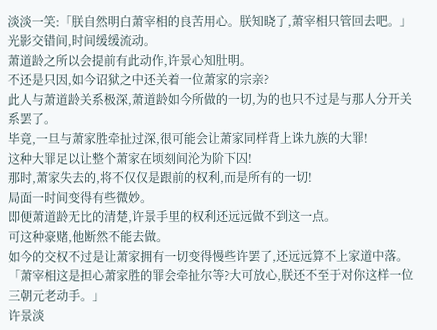淡淡一笑:「朕自然明白萧宰相的良苦用心。朕知晓了,萧宰相只管回去吧。」
光影交错间,时间缓缓流动。
萧道龄之所以会提前有此动作,许景心知肚明。
不还是只因,如今诏狱之中还关着一位萧家的宗亲?
此人与萧道龄关系极深,萧道龄如今所做的一切,为的也只不过是与那人分开关系罢了。
毕竟,一旦与萧家胜牵扯过深,很可能会让萧家同样背上诛九族的大罪!
这种大罪足以让整个萧家在顷刻间沦为阶下囚!
那时,萧家失去的,将不仅仅是跟前的权利,而是所有的一切!
局面一时间变得有些微妙。
即便萧道龄无比的清楚,许景手里的权利还远远做不到这一点。
可这种豪赌,他断然不能去做。
如今的交权不过是让萧家拥有一切变得慢些许罢了,还远远算不上家道中落。
「萧宰相这是担心萧家胜的罪会牵扯尔等?大可放心,朕还不至于对你这样一位三朝元老动手。」
许景淡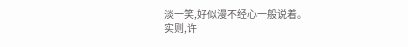淡一笑,好似漫不经心一般说着。
实则,许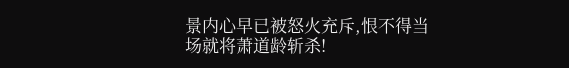景内心早已被怒火充斥,恨不得当场就将萧道龄斩杀!